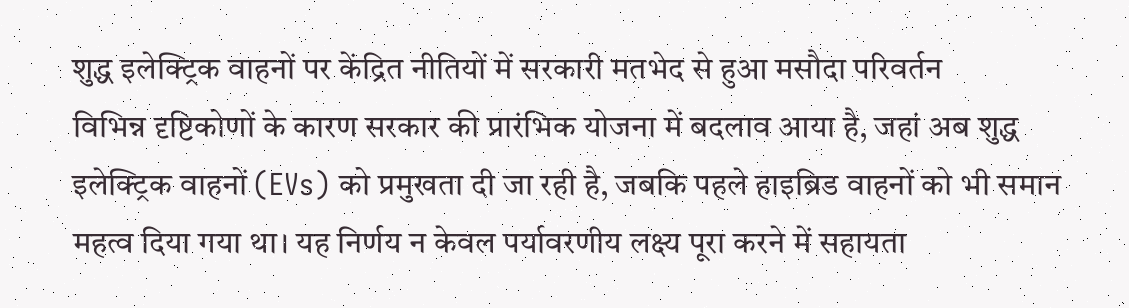शुद्ध इलेक्ट्रिक वाहनों पर केंद्रित नीतियों में सरकारी मतभेद से हुआ मसौदा परिवर्तन
विभिन्न दृष्टिकोणों के कारण सरकार की प्रारंभिक योजना में बदलाव आया है, जहां अब शुद्ध इलेक्ट्रिक वाहनों (EVs) को प्रमुखता दी जा रही है, जबकि पहले हाइब्रिड वाहनों को भी समान महत्व दिया गया था। यह निर्णय न केवल पर्यावरणीय लक्ष्य पूरा करने में सहायता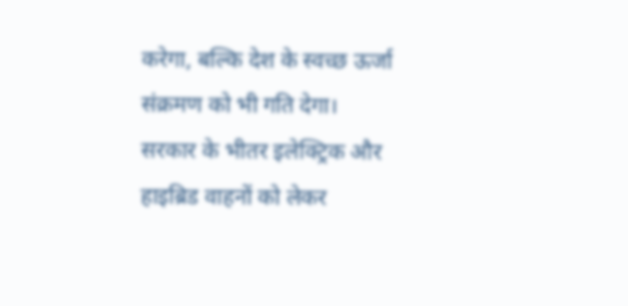करेगा, बल्कि देश के स्वच्छ ऊर्जा संक्रमण को भी गति देगा।
सरकार के भीतर इलेक्ट्रिक और हाइब्रिड वाहनों को लेकर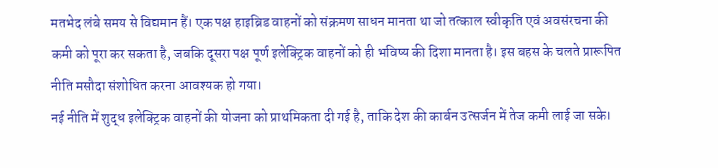मतभेद लंबे समय से विद्यमान हैं। एक पक्ष हाइब्रिड वाहनों को संक्रमण साधन मानता था जो तत्काल स्वीकृति एवं अवसंरचना की कमी को पूरा कर सकता है, जबकि दूसरा पक्ष पूर्ण इलेक्ट्रिक वाहनों को ही भविष्य की दिशा मानता है। इस बहस के चलते प्रारूपित नीति मसौदा संशोधित करना आवश्यक हो गया।
नई नीति में शुद्ध इलेक्ट्रिक वाहनों की योजना को प्राथमिकता दी गई है, ताकि देश की कार्बन उत्सर्जन में तेज कमी लाई जा सके।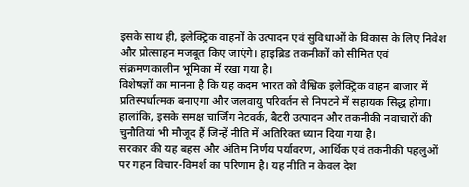इसके साथ ही, इलेक्ट्रिक वाहनों के उत्पादन एवं सुविधाओं के विकास के लिए निवेश और प्रोत्साहन मजबूत किए जाएंगे। हाइब्रिड तकनीकों को सीमित एवं संक्रमणकालीन भूमिका में रखा गया है।
विशेषज्ञों का मानना है कि यह कदम भारत को वैश्विक इलेक्ट्रिक वाहन बाजार में प्रतिस्पर्धात्मक बनाएगा और जलवायु परिवर्तन से निपटने में सहायक सिद्ध होगा। हालांकि, इसके समक्ष चार्जिंग नेटवर्क, बैटरी उत्पादन और तकनीकी नवाचारों की चुनौतियां भी मौजूद हैं जिन्हें नीति में अतिरिक्त ध्यान दिया गया है।
सरकार की यह बहस और अंतिम निर्णय पर्यावरण, आर्थिक एवं तकनीकी पहलुओं पर गहन विचार-विमर्श का परिणाम है। यह नीति न केवल देश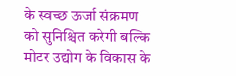के स्वच्छ ऊर्जा संक्रमण को सुनिश्चित करेगी बल्कि मोटर उद्योग के विकास के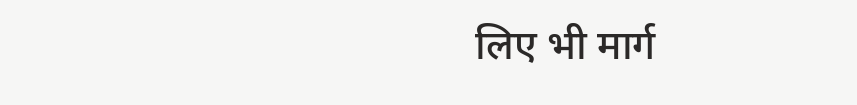लिए भी मार्ग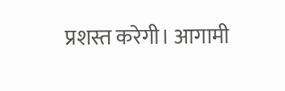प्रशस्त करेगी। आगामी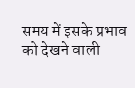समय में इसके प्रभाव को देखने वाली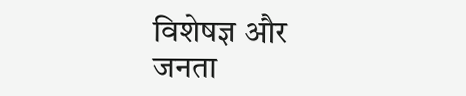विशेषज्ञ और जनता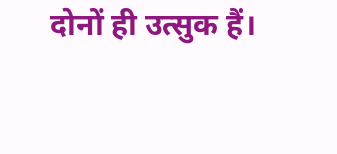दोनों ही उत्सुक हैं।